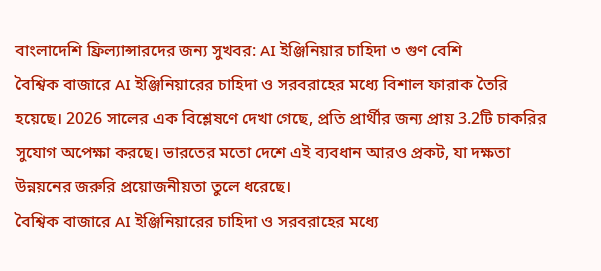বাংলাদেশি ফ্রিল্যান্সারদের জন্য সুখবর: AI ইঞ্জিনিয়ার চাহিদা ৩ গুণ বেশি
বৈশ্বিক বাজারে AI ইঞ্জিনিয়ারের চাহিদা ও সরবরাহের মধ্যে বিশাল ফারাক তৈরি হয়েছে। 2026 সালের এক বিশ্লেষণে দেখা গেছে, প্রতি প্রার্থীর জন্য প্রায় 3.2টি চাকরির সুযোগ অপেক্ষা করছে। ভারতের মতো দেশে এই ব্যবধান আরও প্রকট, যা দক্ষতা উন্নয়নের জরুরি প্রয়োজনীয়তা তুলে ধরেছে।
বৈশ্বিক বাজারে AI ইঞ্জিনিয়ারের চাহিদা ও সরবরাহের মধ্যে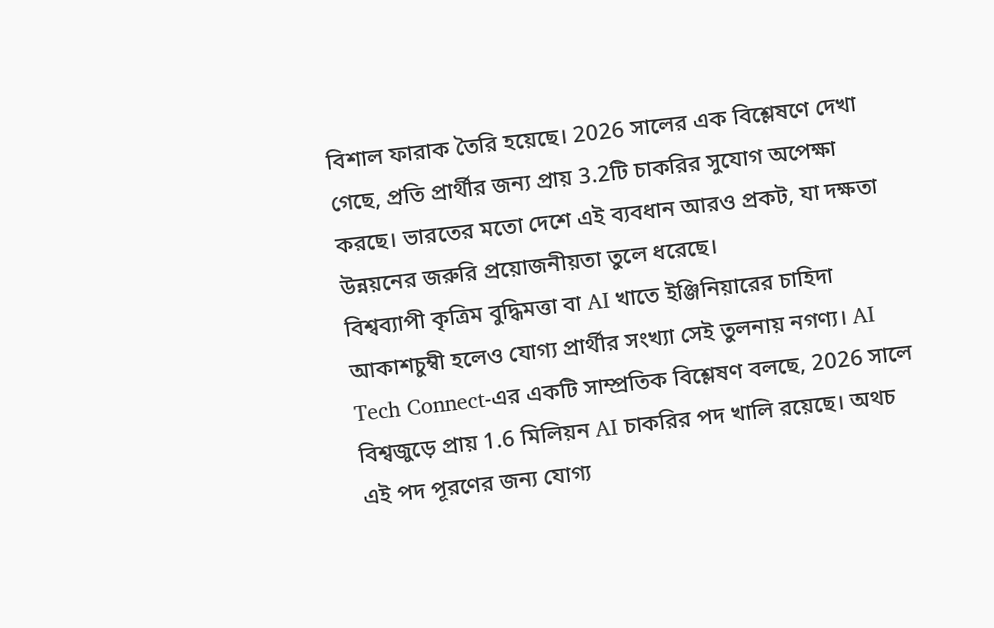বিশাল ফারাক তৈরি হয়েছে। 2026 সালের এক বিশ্লেষণে দেখা গেছে, প্রতি প্রার্থীর জন্য প্রায় 3.2টি চাকরির সুযোগ অপেক্ষা করছে। ভারতের মতো দেশে এই ব্যবধান আরও প্রকট, যা দক্ষতা উন্নয়নের জরুরি প্রয়োজনীয়তা তুলে ধরেছে।
বিশ্বব্যাপী কৃত্রিম বুদ্ধিমত্তা বা AI খাতে ইঞ্জিনিয়ারের চাহিদা আকাশচুম্বী হলেও যোগ্য প্রার্থীর সংখ্যা সেই তুলনায় নগণ্য। AI Tech Connect-এর একটি সাম্প্রতিক বিশ্লেষণ বলছে, 2026 সালে বিশ্বজুড়ে প্রায় 1.6 মিলিয়ন AI চাকরির পদ খালি রয়েছে। অথচ এই পদ পূরণের জন্য যোগ্য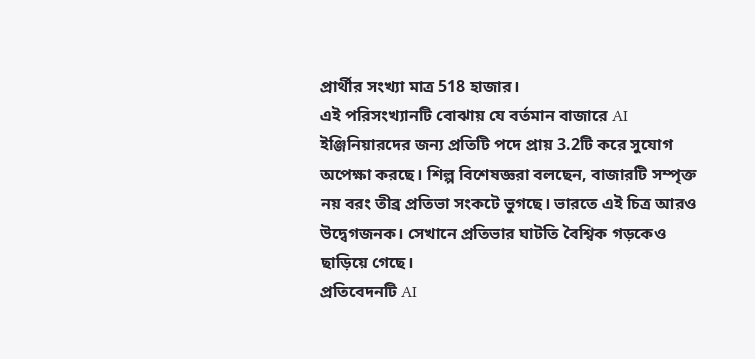প্রার্থীর সংখ্যা মাত্র 518 হাজার।
এই পরিসংখ্যানটি বোঝায় যে বর্তমান বাজারে AI ইঞ্জিনিয়ারদের জন্য প্রতিটি পদে প্রায় 3.2টি করে সুযোগ অপেক্ষা করছে। শিল্প বিশেষজ্ঞরা বলছেন, বাজারটি সম্পৃক্ত নয় বরং তীব্র প্রতিভা সংকটে ভুগছে। ভারতে এই চিত্র আরও উদ্বেগজনক। সেখানে প্রতিভার ঘাটতি বৈশ্বিক গড়কেও ছাড়িয়ে গেছে।
প্রতিবেদনটি AI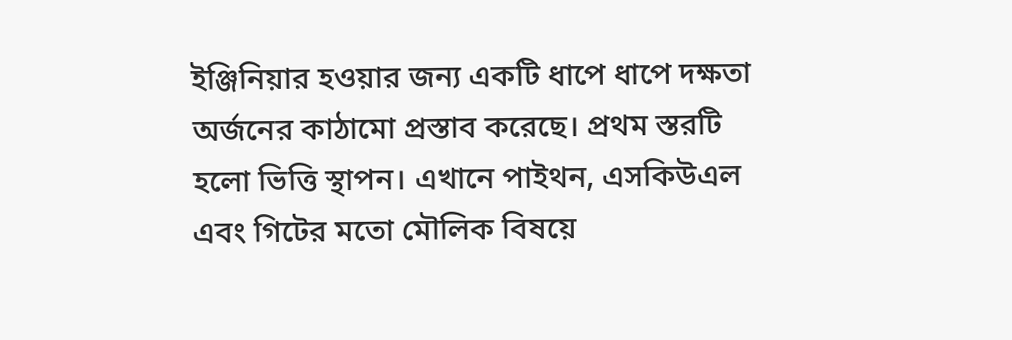ইঞ্জিনিয়ার হওয়ার জন্য একটি ধাপে ধাপে দক্ষতা অর্জনের কাঠামো প্রস্তাব করেছে। প্রথম স্তরটি হলো ভিত্তি স্থাপন। এখানে পাইথন, এসকিউএল এবং গিটের মতো মৌলিক বিষয়ে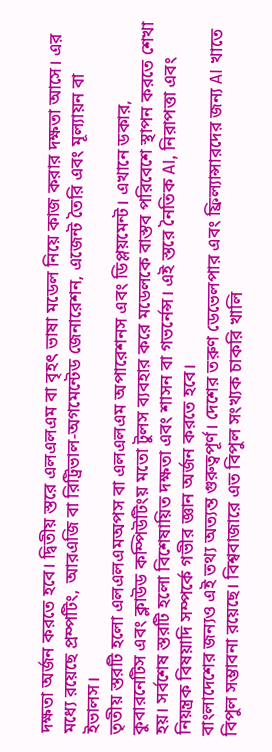দক্ষতা অর্জন করতে হবে। দ্বিতীয় স্তরে এলএলএম বা বৃহৎ ভাষা মডেল নিয়ে কাজ করার দক্ষতা আসে। এর মধ্যে রয়েছে প্রম্পটিং, আরএজি বা রিট্রিভাল-অগমেন্টেড জেনারেশন, এজেন্ট তৈরি এবং মূল্যায়ন বা ইভালস।
তৃতীয় স্তরটি হলো এলএলএমঅপস বা এলএলএম অপারেশনস এবং ডিপ্লয়মেন্ট। এখানে ডকার, কুবারনেটিস এবং ক্লাউড কম্পিউটিংয় মতো টুলস ব্যবহার করে মডেলকে বাস্তব পরিবেশে স্থাপন করতে শেখা হয়। সর্বশেষ স্তরটি হলো বিশেষায়িত দক্ষতা এবং শাসন বা গভর্নেন্স। এই স্তরে নৈতিক AI, নিরাপত্তা এবং নিয়ন্ত্রক বিষয়াদি সম্পর্কে গভীর জ্ঞান অর্জন করতে হবে।
বাংলাদেশের জন্যও এই তথ্য অত্যন্ত গুরুত্বপূর্ণ। দেশের তরুণ ডেভেলপার এবং ফ্রিল্যান্সারদের জন্য AI খাতে বিপুল সম্ভাবনা রয়েছে। বিশ্ববাজারে এত বিপুল সংখ্যক চাকরি খালি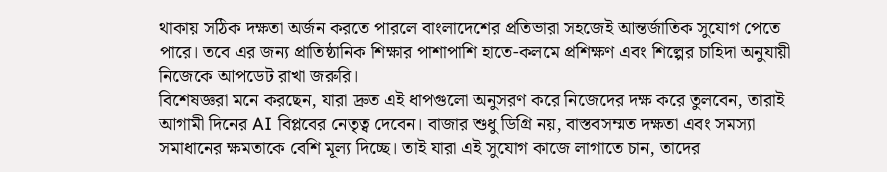থাকায় সঠিক দক্ষতা অর্জন করতে পারলে বাংলাদেশের প্রতিভারা সহজেই আন্তর্জাতিক সুযোগ পেতে পারে। তবে এর জন্য প্রাতিষ্ঠানিক শিক্ষার পাশাপাশি হাতে-কলমে প্রশিক্ষণ এবং শিল্পের চাহিদা অনুযায়ী নিজেকে আপডেট রাখা জরুরি।
বিশেষজ্ঞরা মনে করছেন, যারা দ্রুত এই ধাপগুলো অনুসরণ করে নিজেদের দক্ষ করে তুলবেন, তারাই আগামী দিনের AI বিপ্লবের নেতৃত্ব দেবেন। বাজার শুধু ডিগ্রি নয়, বাস্তবসম্মত দক্ষতা এবং সমস্যা সমাধানের ক্ষমতাকে বেশি মূল্য দিচ্ছে। তাই যারা এই সুযোগ কাজে লাগাতে চান, তাদের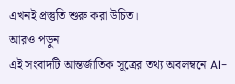এখনই প্রস্তুতি শুরু করা উচিত।
আরও পড়ুন
এই সংবাদটি আন্তর্জাতিক সূত্রের তথ্য অবলম্বনে AI-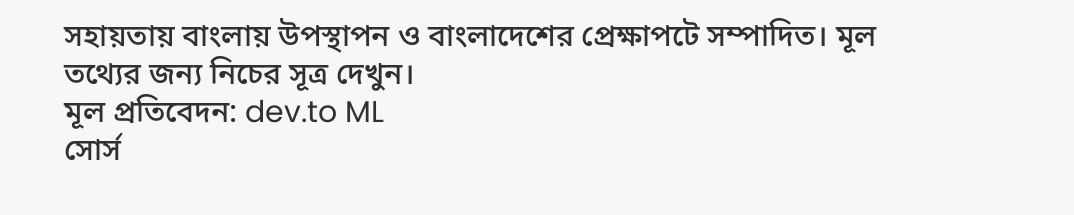সহায়তায় বাংলায় উপস্থাপন ও বাংলাদেশের প্রেক্ষাপটে সম্পাদিত। মূল তথ্যের জন্য নিচের সূত্র দেখুন।
মূল প্রতিবেদন: dev.to ML
সোর্স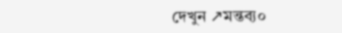দেখুন ↗মন্তব্য০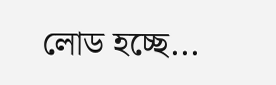লোড হচ্ছে...